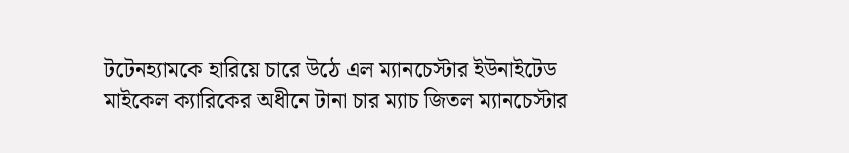টটেনহ্যামকে হারিয়ে চারে উঠে এল ম্যানচেস্টার ইউনাইটেড
মাইকেল ক্যারিকের অধীনে টানা চার ম্যাচ জিতল ম্যানচেস্টার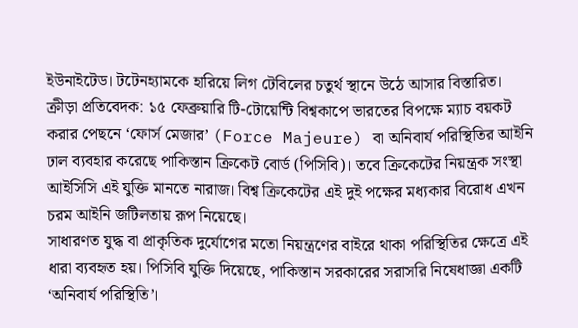ইউনাইটেড। টটেনহ্যামকে হারিয়ে লিগ টেবিলের চতুর্থ স্থানে উঠে আসার বিস্তারিত।
ক্রীড়া প্রতিবেদক: ১৫ ফেব্রুয়ারি টি-টোয়েন্টি বিশ্বকাপে ভারতের বিপক্ষে ম্যাচ বয়কট করার পেছনে ‘ফোর্স মেজার’ (Force Majeure) বা অনিবার্য পরিস্থিতির আইনি ঢাল ব্যবহার করেছে পাকিস্তান ক্রিকেট বোর্ড (পিসিবি)। তবে ক্রিকেটের নিয়ন্ত্রক সংস্থা আইসিসি এই যুক্তি মানতে নারাজ। বিশ্ব ক্রিকেটের এই দুই পক্ষের মধ্যকার বিরোধ এখন চরম আইনি জটিলতায় রূপ নিয়েছে।
সাধারণত যুদ্ধ বা প্রাকৃতিক দুর্যোগের মতো নিয়ন্ত্রণের বাইরে থাকা পরিস্থিতির ক্ষেত্রে এই ধারা ব্যবহৃত হয়। পিসিবি যুক্তি দিয়েছে, পাকিস্তান সরকারের সরাসরি নিষেধাজ্ঞা একটি ‘অনিবার্য পরিস্থিতি’।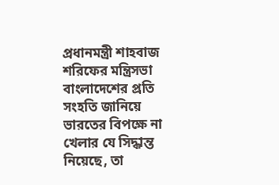প্রধানমন্ত্রী শাহবাজ শরিফের মন্ত্রিসভা বাংলাদেশের প্রতি সংহতি জানিয়ে ভারতের বিপক্ষে না খেলার যে সিদ্ধান্ত নিয়েছে, তা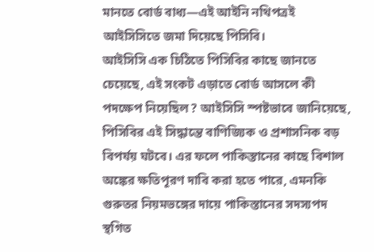মানতে বোর্ড বাধ্য—এই আইনি নথিপত্রই আইসিসিতে জমা দিয়েছে পিসিবি।
আইসিসি এক চিঠিতে পিসিবির কাছে জানতে চেয়েছে, এই সংকট এড়াতে বোর্ড আসলে কী পদক্ষেপ নিয়েছিল? আইসিসি স্পষ্টভাবে জানিয়েছে, পিসিবির এই সিদ্ধান্তে বাণিজ্যিক ও প্রশাসনিক বড় বিপর্যয় ঘটবে। এর ফলে পাকিস্তানের কাছে বিশাল অঙ্কের ক্ষতিপূরণ দাবি করা হতে পারে, এমনকি গুরুতর নিয়মভঙ্গের দায়ে পাকিস্তানের সদস্যপদ স্থগিত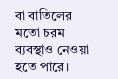বা বাতিলের মতো চরম ব্যবস্থাও নেওয়া হতে পারে।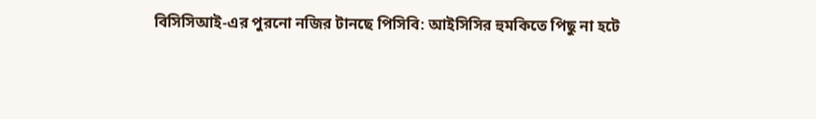বিসিসিআই-এর পুরনো নজির টানছে পিসিবি: আইসিসির হুমকিতে পিছু না হটে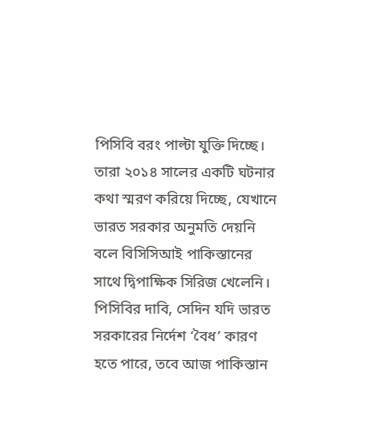পিসিবি বরং পাল্টা যুক্তি দিচ্ছে। তারা ২০১৪ সালের একটি ঘটনার কথা স্মরণ করিয়ে দিচ্ছে, যেখানে ভারত সরকার অনুমতি দেয়নি বলে বিসিসিআই পাকিস্তানের সাথে দ্বিপাক্ষিক সিরিজ খেলেনি। পিসিবির দাবি, সেদিন যদি ভারত সরকারের নির্দেশ ‘বৈধ’ কারণ হতে পারে, তবে আজ পাকিস্তান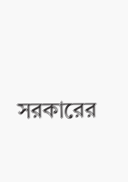সরকারের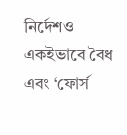নির্দেশও একইভাবে বৈধ এবং ‘ফোর্স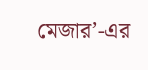মেজার’-এর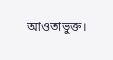আওতাভুক্ত।